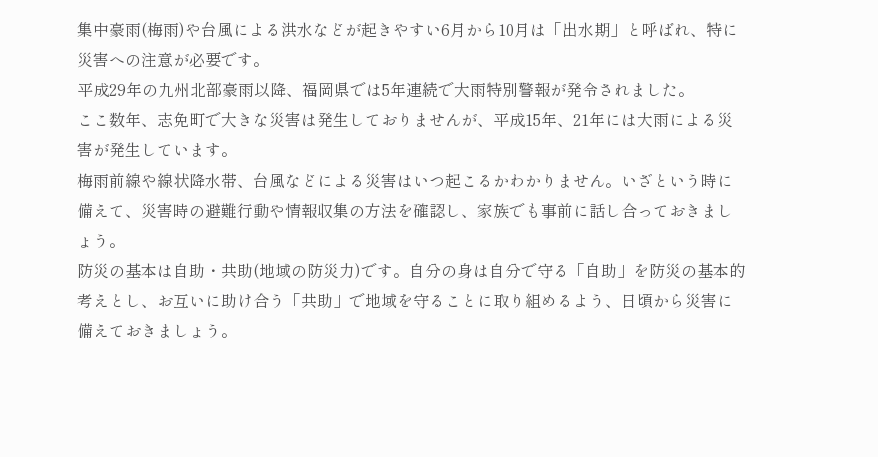集中豪雨(梅雨)や台風による洪水などが起きやすい6月から10月は「出水期」と呼ばれ、特に災害への注意が必要です。
平成29年の九州北部豪雨以降、福岡県では5年連続で大雨特別警報が発令されました。
ここ数年、志免町で大きな災害は発生しておりませんが、平成15年、21年には大雨による災害が発生しています。
梅雨前線や線状降水帯、台風などによる災害はいつ起こるかわかりません。いざという時に備えて、災害時の避難行動や情報収集の方法を確認し、家族でも事前に話し合っておきましょう。
防災の基本は自助・共助(地域の防災力)です。自分の身は自分で守る「自助」を防災の基本的考えとし、お互いに助け合う「共助」で地域を守ることに取り組めるよう、日頃から災害に備えておきましょう。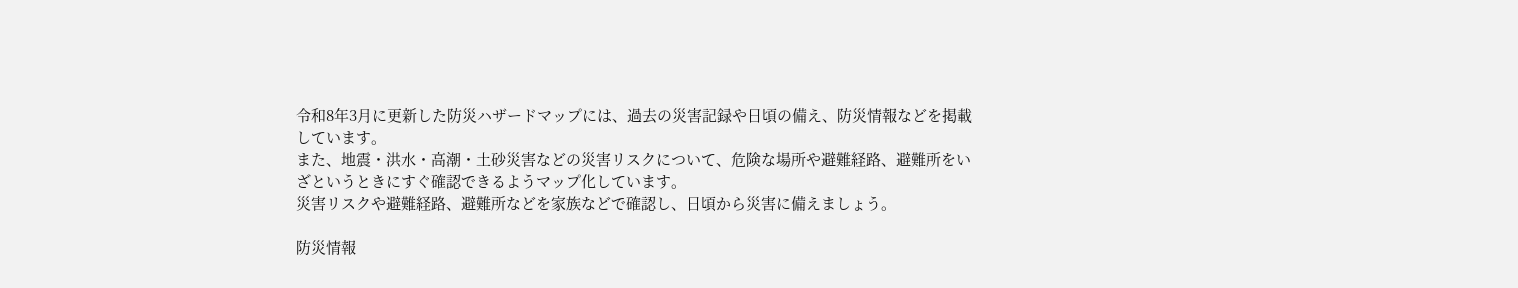令和8年3月に更新した防災ハザードマップには、過去の災害記録や日頃の備え、防災情報などを掲載しています。
また、地震・洪水・高潮・土砂災害などの災害リスクについて、危険な場所や避難経路、避難所をいざというときにすぐ確認できるようマップ化しています。
災害リスクや避難経路、避難所などを家族などで確認し、日頃から災害に備えましょう。

防災情報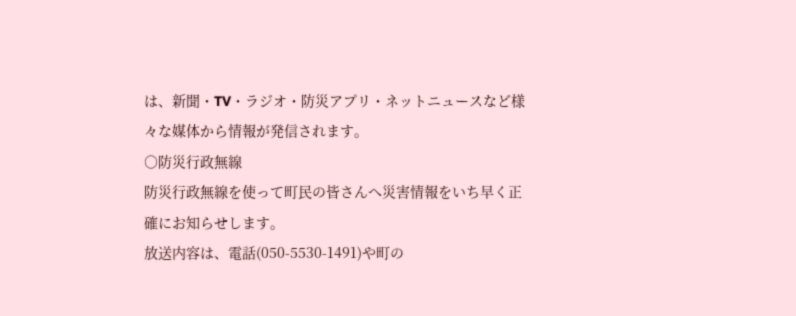は、新聞・TV・ラジオ・防災アプリ・ネットニュースなど様々な媒体から情報が発信されます。
○防災行政無線
防災行政無線を使って町民の皆さんへ災害情報をいち早く正確にお知らせします。
放送内容は、電話(050-5530-1491)や町の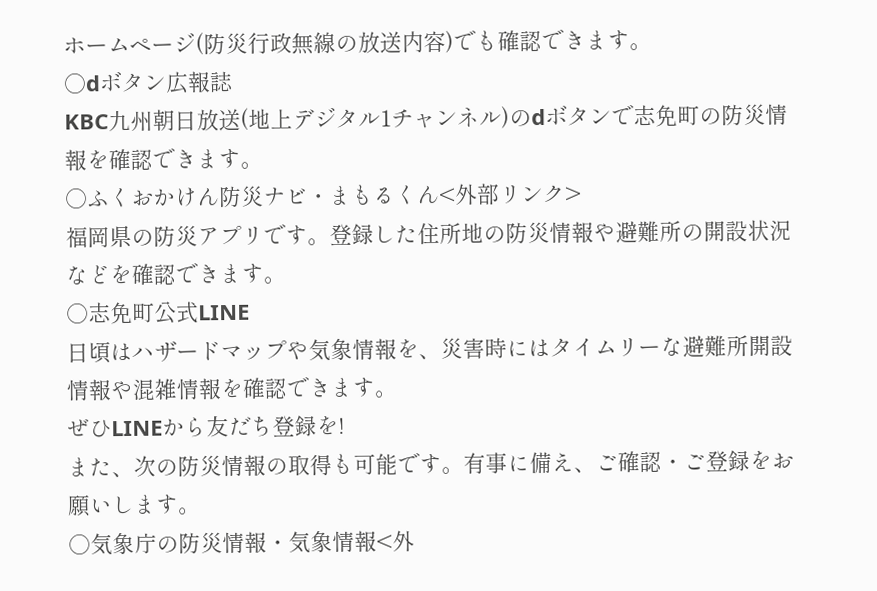ホームページ(防災行政無線の放送内容)でも確認できます。
○dボタン広報誌
KBC九州朝日放送(地上デジタル1チャンネル)のdボタンで志免町の防災情報を確認できます。
○ふくおかけん防災ナビ・まもるくん<外部リンク>
福岡県の防災アプリです。登録した住所地の防災情報や避難所の開設状況などを確認できます。
○志免町公式LINE
日頃はハザードマップや気象情報を、災害時にはタイムリーな避難所開設情報や混雑情報を確認できます。
ぜひLINEから友だち登録を!
また、次の防災情報の取得も可能です。有事に備え、ご確認・ご登録をお願いします。
○気象庁の防災情報・気象情報<外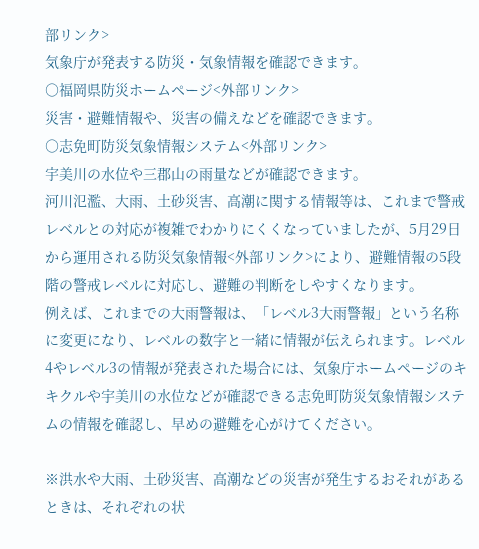部リンク>
気象庁が発表する防災・気象情報を確認できます。
○福岡県防災ホームページ<外部リンク>
災害・避難情報や、災害の備えなどを確認できます。
○志免町防災気象情報システム<外部リンク>
宇美川の水位や三郡山の雨量などが確認できます。
河川氾濫、大雨、土砂災害、高潮に関する情報等は、これまで警戒レベルとの対応が複雑でわかりにくくなっていましたが、5月29日から運用される防災気象情報<外部リンク>により、避難情報の5段階の警戒レベルに対応し、避難の判断をしやすくなります。
例えば、これまでの大雨警報は、「レベル3大雨警報」という名称に変更になり、レベルの数字と一緒に情報が伝えられます。レベル4やレベル3の情報が発表された場合には、気象庁ホームページのキキクルや宇美川の水位などが確認できる志免町防災気象情報システムの情報を確認し、早めの避難を心がけてください。

※洪水や大雨、土砂災害、高潮などの災害が発生するおそれがあるときは、それぞれの状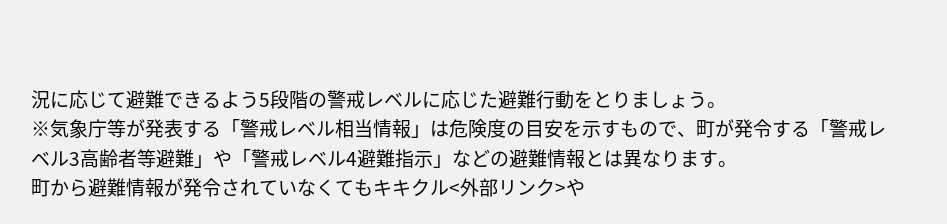況に応じて避難できるよう5段階の警戒レベルに応じた避難行動をとりましょう。
※気象庁等が発表する「警戒レベル相当情報」は危険度の目安を示すもので、町が発令する「警戒レベル3高齢者等避難」や「警戒レベル4避難指示」などの避難情報とは異なります。
町から避難情報が発令されていなくてもキキクル<外部リンク>や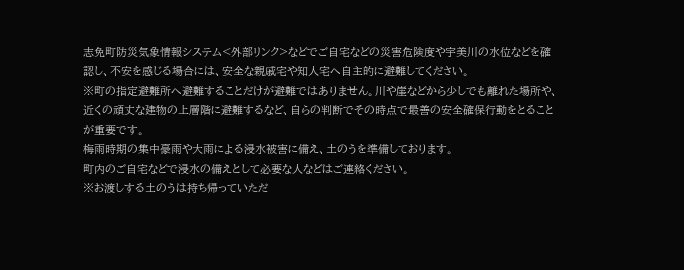志免町防災気象情報システム<外部リンク>などでご自宅などの災害危険度や宇美川の水位などを確認し、不安を感じる場合には、安全な親戚宅や知人宅へ自主的に避難してください。
※町の指定避難所へ避難することだけが避難ではありません。川や崖などから少しでも離れた場所や、近くの頑丈な建物の上層階に避難するなど、自らの判断でその時点で最善の安全確保行動をとることが重要です。
梅雨時期の集中豪雨や大雨による浸水被害に備え、土のうを準備しております。
町内のご自宅などで浸水の備えとして必要な人などはご連絡ください。
※お渡しする土のうは持ち帰っていただ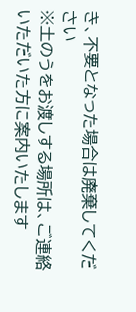き、不要となった場合は廃棄してください
※土のうをお渡しする場所は、ご連絡いただいた方に案内いたします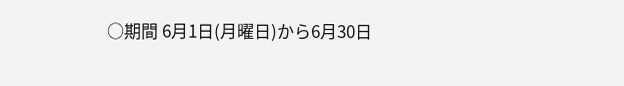○期間 6月1日(月曜日)から6月30日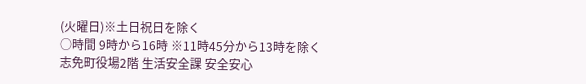(火曜日)※土日祝日を除く
○時間 9時から16時 ※11時45分から13時を除く
志免町役場2階 生活安全課 安全安心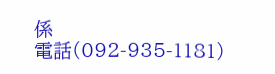係
電話(092-935-1181)